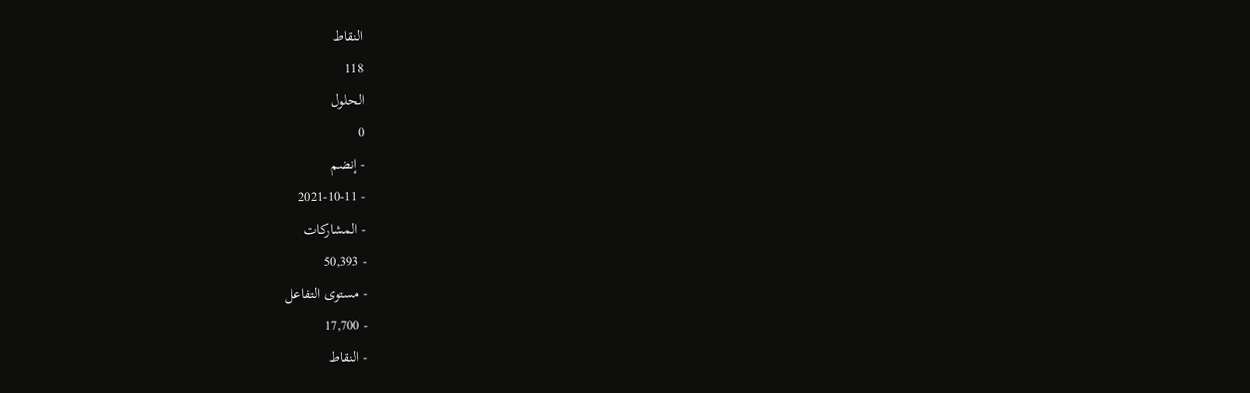النقاط
118
الحلول
0
- إنضم
- 2021-10-11
- المشاركات
- 50,393
- مستوى التفاعل
- 17,700
- النقاط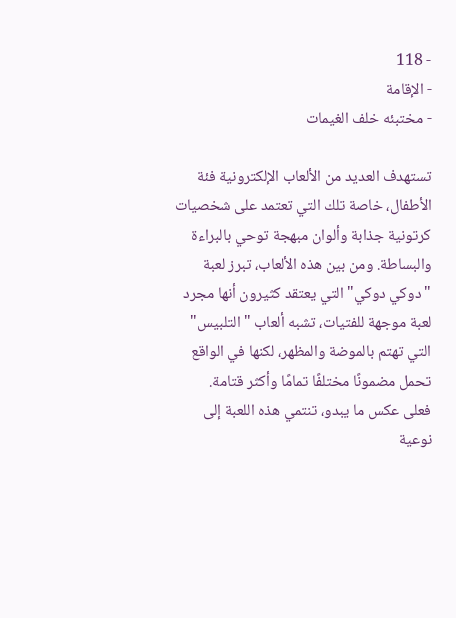- 118
- الإقامة
- مختبئه خلف الغيمات

تستهدف العديد من الألعاب الإلكترونية فئة الأطفال، خاصة تلك التي تعتمد على شخصيات كرتونية جذابة وألوان مبهجة توحي بالبراءة والبساطة. ومن بين هذه الألعاب، تبرز لعبة "دوكي دوكي" التي يعتقد كثيرون أنها مجرد لعبة موجهة للفتيات، تشبه ألعاب "التلبيس" التي تهتم بالموضة والمظهر، لكنها في الواقع تحمل مضمونًا مختلفًا تمامًا وأكثر قتامة.
فعلى عكس ما يبدو، تنتمي هذه اللعبة إلى نوعية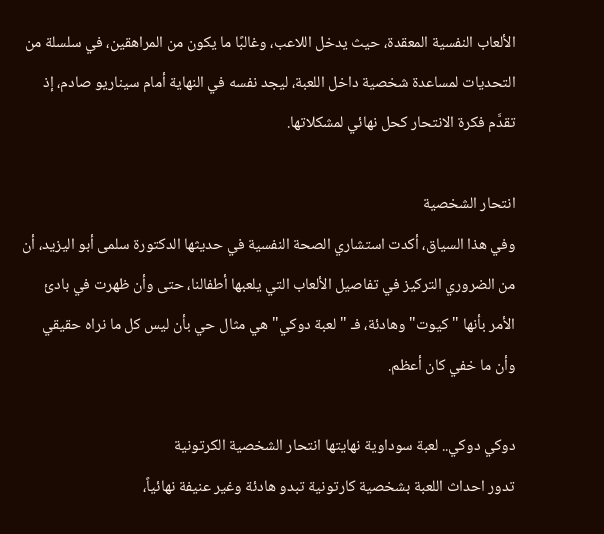الألعاب النفسية المعقدة، حيث يدخل اللاعب، وغالبًا ما يكون من المراهقين، في سلسلة من التحديات لمساعدة شخصية داخل اللعبة، ليجد نفسه في النهاية أمام سيناريو صادم، إذ تقدَّم فكرة الانتحار كحل نهائي لمشكلاتها.

انتحار الشخصية
وفي هذا السياق، أكدت استشاري الصحة النفسية في حديثها الدكتورة سلمى أبو اليزيد، أن من الضروري التركيز في تفاصيل الألعاب التي يلعبها أطفالنا، حتى وأن ظهرت في بادئ الأمر بأنها "كيوت" وهادئة، فـ "لعبة دوكي" هي مثال حي بأن ليس كل ما نراه حقيقي وأن ما خفي كان أعظم.

دوكي دوكي.. لعبة سوداوية نهايتها انتحار الشخصية الكرتونية
تدور احداث اللعبة بشخصية كارتونية تبدو هادئة وغير عنيفة نهائياً،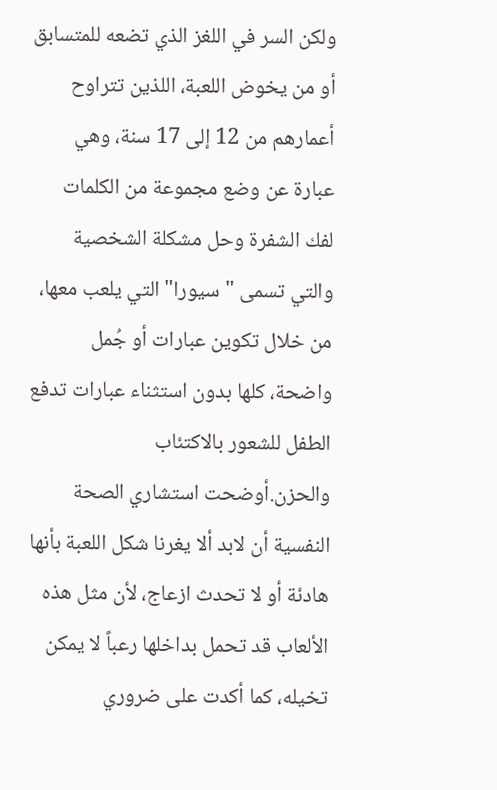ولكن السر في اللغز الذي تضعه للمتسابق أو من يخوض اللعبة، اللذين تتراوح أعمارهم من 12 إلى 17 سنة، وهي عبارة عن وضع مجموعة من الكلمات لفك الشفرة وحل مشكلة الشخصية والتي تسمى "سيورا" التي يلعب معها، من خلال تكوين عبارات أو جُمل واضحة، كلها بدون استثناء عبارات تدفع الطفل للشعور بالاكتئاب والحزن.أوضحت استشاري الصحة النفسية أن لابد ألا يغرنا شكل اللعبة بأنها هادئة أو لا تحدث ازعاج، لأن مثل هذه الألعاب قد تحمل بداخلها رعباً لا يمكن تخيله، كما أكدت على ضروري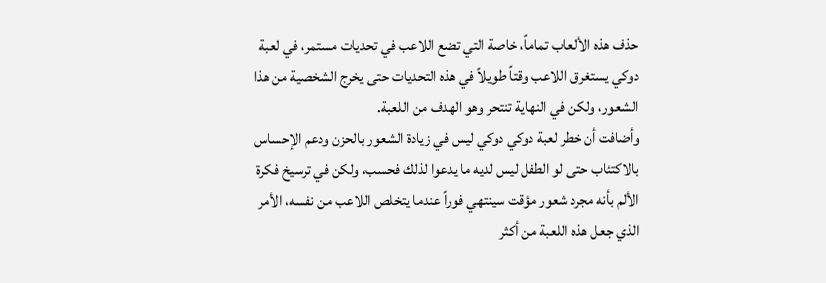حذف هذه الألعاب تماماً، خاصة التي تضع اللاعب في تحديات مستمر، في لعبة دوكي يستغرق اللاعب وقتاً طويلاً في هذه التحديات حتى يخرج الشخصية من هذا الشعور، ولكن في النهاية تنتحر وهو الهدف من اللعبة.
وأضافت أن خطر لعبة دوكي دوكي ليس في زيادة الشعور بالحزن ودعم الإحساس بالاكتئاب حتى لو الطفل ليس لديه ما يدعوا لذلك فحسب، ولكن في ترسيخ فكرة الألم بأنه مجرد شعور مؤقت سينتهي فوراً عندما يتخلص اللاعب من نفسه، الأمر الذي جعل هذه اللعبة من أكثر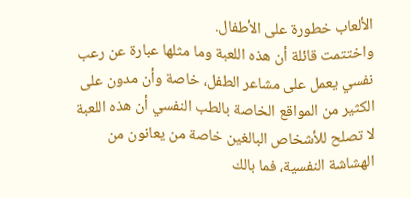الألعاب خطورة على الأطفال.
واختتمت قائلة أن هذه اللعبة وما مثلها عبارة عن رعب نفسي يعمل على مشاعر الطفل، خاصة وأن مدون على الكثير من المواقع الخاصة بالطب النفسي أن هذه اللعبة لا تصلح للأشخاص البالغين خاصة من يعانون من الهشاشة النفسية، فما بالك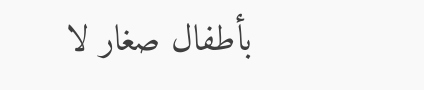بأطفال صغار لا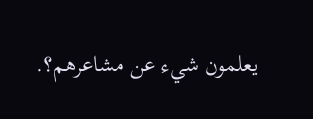يعلمون شيء عن مشاعرهم؟.